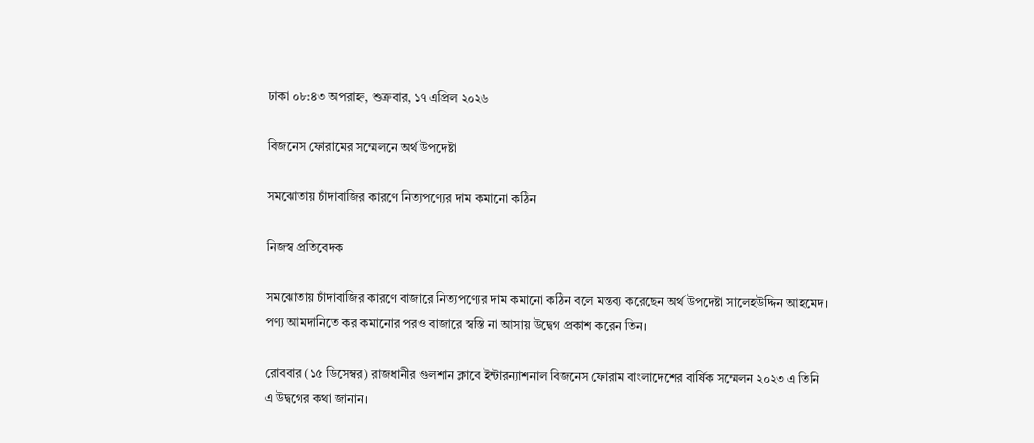ঢাকা ০৮:৪৩ অপরাহ্ন, শুক্রবার, ১৭ এপ্রিল ২০২৬

বিজনেস ফোরামের সম্মেলনে অর্থ উপদেষ্টা

সমঝোতায় চাঁদাবাজির কারণে নিত্যপণ্যের দাম কমানো কঠিন

নিজস্ব প্রতিবেদক

সমঝোতায় চাঁদাবাজির কারণে বাজারে নিত্যপণ্যের দাম কমানো কঠিন বলে মন্তব্য করেছেন অর্থ উপদেষ্টা সালেহউদ্দিন আহমেদ। পণ্য আমদানিতে কর কমানোর পরও বাজারে স্বস্তি না আসায় উদ্বেগ প্রকাশ করেন তিন।

রোববার (১৫ ডিসেম্বর) রাজধানীর গুলশান ক্লাবে ইন্টারন্যাশনাল বিজনেস ফোরাম বাংলাদেশের বার্ষিক সম্মেলন ২০২৩ এ তিনি এ উদ্বগের কথা জানান।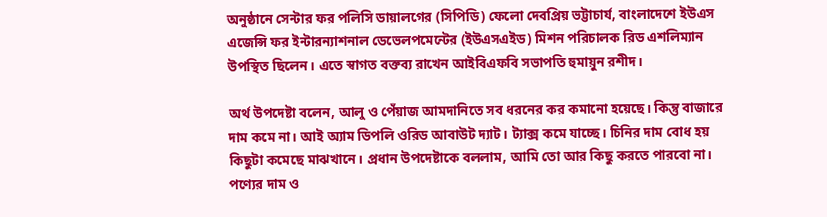অনুষ্ঠানে সেন্টার ফর পলিসি ডায়ালগের (সিপিডি) ফেলো দেবপ্রিয় ভট্টাচার্য, বাংলাদেশে ইউএস এজেন্সি ফর ইন্টারন্যাশনাল ডেভেলপমেন্টের (ইউএসএইড) মিশন পরিচালক রিড এশলিম্যান উপস্থিত ছিলেন। এতে স্বাগত বক্তব্য রাখেন আইবিএফবি সভাপতি হুমায়ুন রশীদ।

অর্থ উপদেষ্টা বলেন, আলু ও পেঁয়াজ আমদানিতে সব ধরনের কর কমানো হয়েছে। কিন্তু বাজারে দাম কমে না। আই অ্যাম ডিপলি ওরিড আবাউট দ্যাট। ট্যাক্স কমে যাচ্ছে। চিনির দাম বোধ হয় কিছুটা কমেছে মাঝখানে। প্রধান উপদেষ্টাকে বললাম, আমি তো আর কিছু করতে পারবো না। পণ্যের দাম ও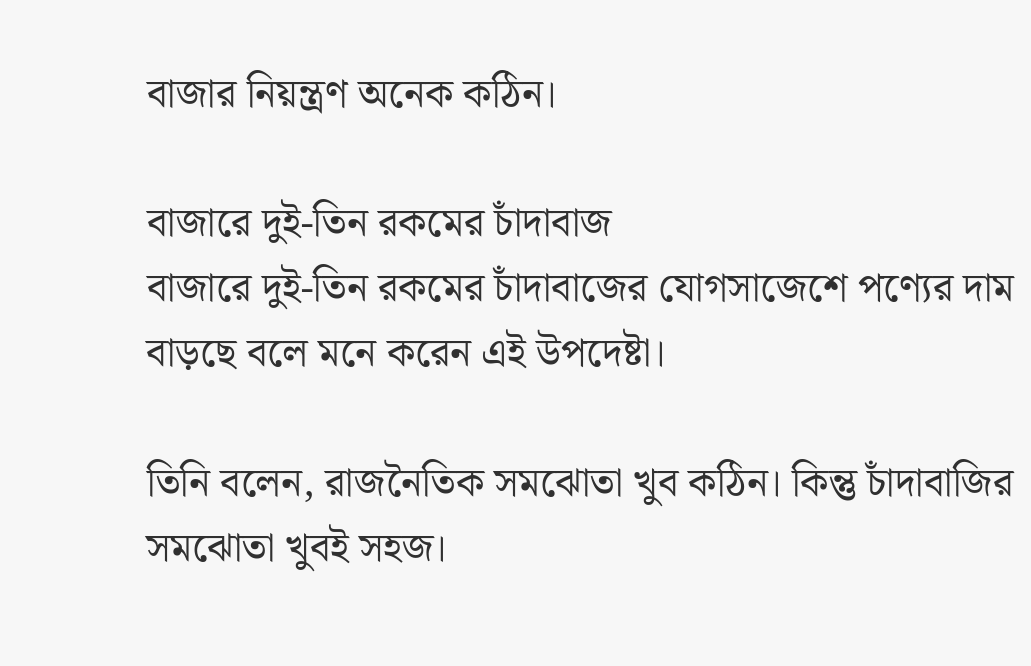বাজার নিয়ন্ত্রণ অনেক কঠিন।

বাজারে দুই-তিন রকমের চাঁদাবাজ
বাজারে দুই-তিন রকমের চাঁদাবাজের যোগসাজেশে পণ্যের দাম বাড়ছে বলে মনে করেন এই উপদেষ্টা।

তিনি বলেন, রাজনৈতিক সমঝোতা খুব কঠিন। কিন্তু চাঁদাবাজির সমঝোতা খুবই সহজ।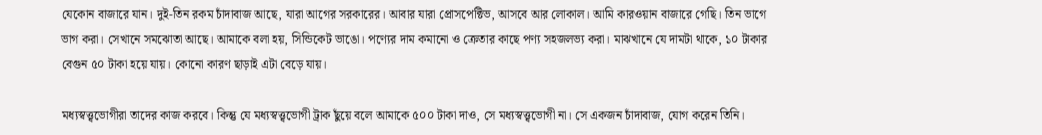যেকোন বাজারে যান। দুই-তিন রকম চাঁদাবাজ আছে, যারা আগের সরকারের। আবার যারা প্রোসপেক্টিভ, আসবে আর লোকাল। আমি কারওয়ান বাজারে গেছি। তিন ভাগে ভাগ করা। সেখানে সমঝোতা আছে। আমাকে বলা হয়, সিন্ডিকেট ভাঙো। পণ্যের দাম কমানো ও ক্রেতার কাছে পণ্য সহজলভ্য করা। মাঝখানে যে দামটা থাকে, ১০ টাকার বেগুন ৫০ টাকা হয়ে যায়। কোনো কারণ ছাড়াই এটা বেড়ে যায়।

মধ্যস্বত্ত্বভোগীরা তাদের কাজ করবে। কিন্তু যে মধ্যস্বত্ত্বভোগী ট্রাক ছুঁয়ে বলে আমাকে ৫০০ টাকা দাও, সে মধ্যস্বত্ত্বভোগী না। সে একজন চাঁদাবাজ, যোগ করেন তিনি।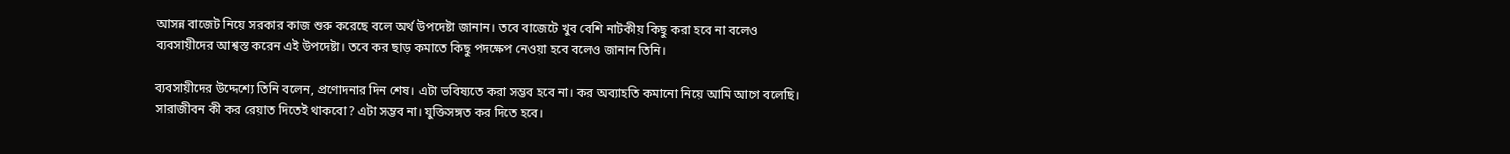আসন্ন বাজেট নিয়ে সরকার কাজ শুরু করেছে বলে অর্থ উপদেষ্টা জানান। তবে বাজেটে খুব বেশি নাটকীয় কিছু করা হবে না বলেও ব্যবসায়ীদের আশ্বস্ত করেন এই উপদেষ্টা। তবে কর ছাড় কমাতে কিছু পদক্ষেপ নেওয়া হবে বলেও জানান তিনি।

ব্যবসায়ীদের উদ্দেশ্যে তিনি বলেন, প্রণোদনার দিন শেষ। এটা ভবিষ্যতে করা সম্ভব হবে না। কর অব্যাহতি কমানো নিয়ে আমি আগে বলেছি। সারাজীবন কী কর রেয়াত দিতেই থাকবো? এটা সম্ভব না। যুক্তিসঙ্গত কর দিতে হবে।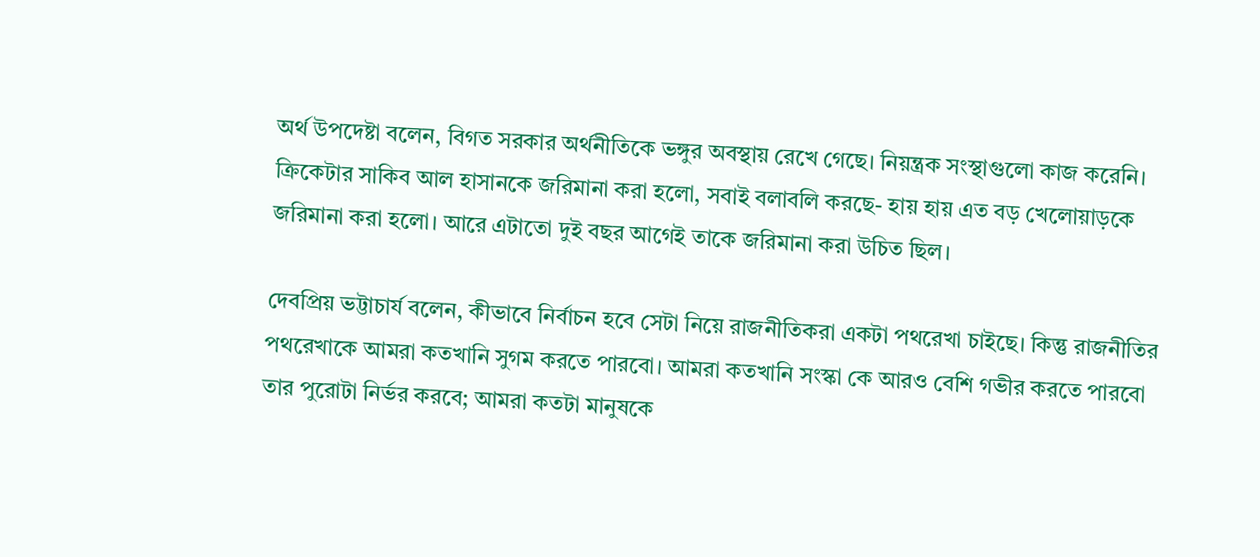অর্থ উপদেষ্টা বলেন, বিগত সরকার অর্থনীতিকে ভঙ্গুর অবস্থায় রেখে গেছে। নিয়ন্ত্রক সংস্থাগুলো কাজ করেনি। ক্রিকেটার সাকিব আল হাসানকে জরিমানা করা হলো, সবাই বলাবলি করছে- হায় হায় এত বড় খেলোয়াড়কে জরিমানা করা হলো। আরে এটাতো দুই বছর আগেই তাকে জরিমানা করা উচিত ছিল।

দেবপ্রিয় ভট্টাচার্য বলেন, কীভাবে নির্বাচন হবে সেটা নিয়ে রাজনীতিকরা একটা পথরেখা চাইছে। কিন্তু রাজনীতির পথরেখাকে আমরা কতখানি সুগম করতে পারবো। আমরা কতখানি সংস্কা কে আরও বেশি গভীর করতে পারবো তার পুরোটা নির্ভর করবে; আমরা কতটা মানুষকে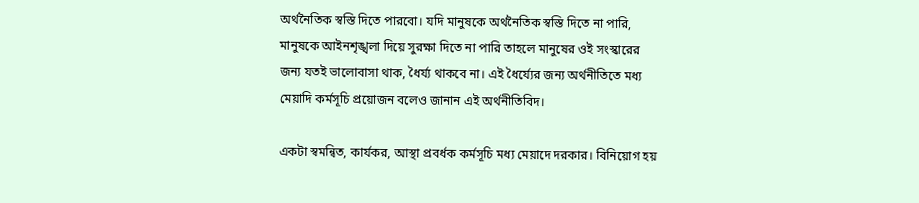অর্থনৈতিক স্বস্তি দিতে পারবো। যদি মানুষকে অর্থনৈতিক স্বস্তি দিতে না পারি, মানুষকে আইনশৃঙ্খলা দিয়ে সুরক্ষা দিতে না পারি তাহলে মানুষের ওই সংস্কারের জন্য যতই ভালোবাসা থাক, ধৈর্য্য থাকবে না। এই ধৈর্য্যের জন্য অর্থনীতিতে মধ্য মেয়াদি কর্মসূচি প্রয়োজন বলেও জানান এই অর্থনীতিবিদ।

একটা স্বমন্বিত, কার্যকর, আস্থা প্রবর্ধক কর্মসূচি মধ্য মেয়াদে দরকার। বিনিয়োগ হয়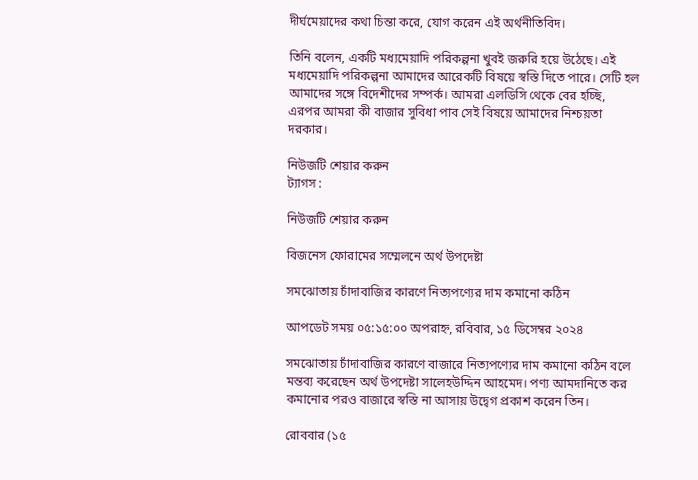দীর্ঘমেয়াদের কথা চিন্তা করে, যোগ করেন এই অর্থনীতিবিদ।

তিনি বলেন, একটি মধ্যমেয়াদি পরিকল্পনা খুবই জরুরি হয়ে উঠেছে। এই মধ্যমেয়াদি পরিকল্পনা আমাদের আরেকটি বিষয়ে স্বস্তি দিতে পারে। সেটি হল আমাদের সঙ্গে বিদেশীদের সম্পর্ক। আমরা এলডিসি থেকে বের হচ্ছি, এরপর আমরা কী বাজার সুবিধা পাব সেই বিষয়ে আমাদের নিশ্চয়তা দরকার।

নিউজটি শেয়ার করুন
ট্যাগস :

নিউজটি শেয়ার করুন

বিজনেস ফোরামের সম্মেলনে অর্থ উপদেষ্টা

সমঝোতায় চাঁদাবাজির কারণে নিত্যপণ্যের দাম কমানো কঠিন

আপডেট সময় ০৫:১৫:০০ অপরাহ্ন, রবিবার, ১৫ ডিসেম্বর ২০২৪

সমঝোতায় চাঁদাবাজির কারণে বাজারে নিত্যপণ্যের দাম কমানো কঠিন বলে মন্তব্য করেছেন অর্থ উপদেষ্টা সালেহউদ্দিন আহমেদ। পণ্য আমদানিতে কর কমানোর পরও বাজারে স্বস্তি না আসায় উদ্বেগ প্রকাশ করেন তিন।

রোববার (১৫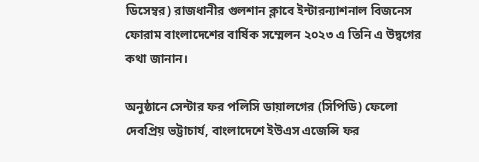ডিসেম্বর) রাজধানীর গুলশান ক্লাবে ইন্টারন্যাশনাল বিজনেস ফোরাম বাংলাদেশের বার্ষিক সম্মেলন ২০২৩ এ তিনি এ উদ্বগের কথা জানান।

অনুষ্ঠানে সেন্টার ফর পলিসি ডায়ালগের (সিপিডি) ফেলো দেবপ্রিয় ভট্টাচার্য, বাংলাদেশে ইউএস এজেন্সি ফর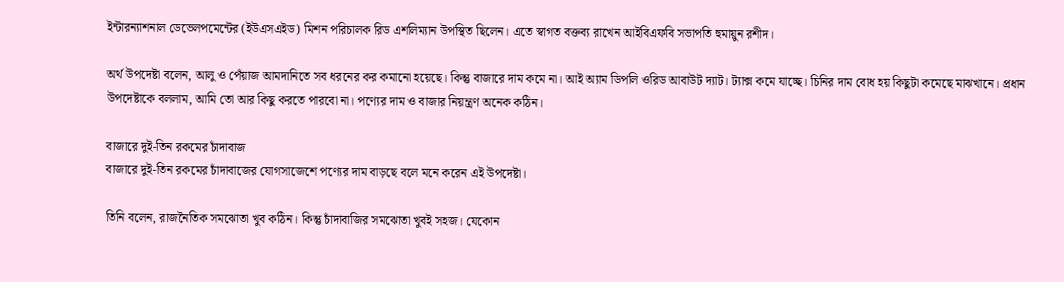ইন্টারন্যাশনাল ডেভেলপমেন্টের (ইউএসএইড) মিশন পরিচালক রিড এশলিম্যান উপস্থিত ছিলেন। এতে স্বাগত বক্তব্য রাখেন আইবিএফবি সভাপতি হুমায়ুন রশীদ।

অর্থ উপদেষ্টা বলেন, আলু ও পেঁয়াজ আমদানিতে সব ধরনের কর কমানো হয়েছে। কিন্তু বাজারে দাম কমে না। আই অ্যাম ডিপলি ওরিড আবাউট দ্যাট। ট্যাক্স কমে যাচ্ছে। চিনির দাম বোধ হয় কিছুটা কমেছে মাঝখানে। প্রধান উপদেষ্টাকে বললাম, আমি তো আর কিছু করতে পারবো না। পণ্যের দাম ও বাজার নিয়ন্ত্রণ অনেক কঠিন।

বাজারে দুই-তিন রকমের চাঁদাবাজ
বাজারে দুই-তিন রকমের চাঁদাবাজের যোগসাজেশে পণ্যের দাম বাড়ছে বলে মনে করেন এই উপদেষ্টা।

তিনি বলেন, রাজনৈতিক সমঝোতা খুব কঠিন। কিন্তু চাঁদাবাজির সমঝোতা খুবই সহজ। যেকোন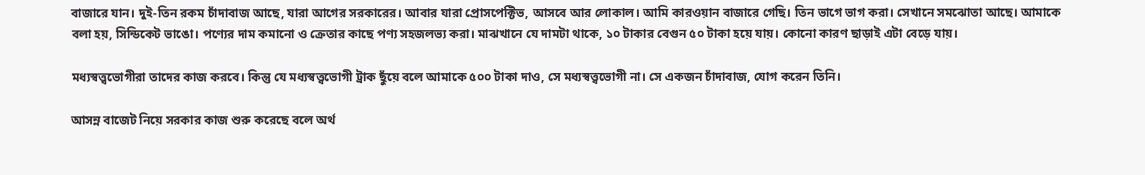বাজারে যান। দুই-তিন রকম চাঁদাবাজ আছে, যারা আগের সরকারের। আবার যারা প্রোসপেক্টিভ, আসবে আর লোকাল। আমি কারওয়ান বাজারে গেছি। তিন ভাগে ভাগ করা। সেখানে সমঝোতা আছে। আমাকে বলা হয়, সিন্ডিকেট ভাঙো। পণ্যের দাম কমানো ও ক্রেতার কাছে পণ্য সহজলভ্য করা। মাঝখানে যে দামটা থাকে, ১০ টাকার বেগুন ৫০ টাকা হয়ে যায়। কোনো কারণ ছাড়াই এটা বেড়ে যায়।

মধ্যস্বত্ত্বভোগীরা তাদের কাজ করবে। কিন্তু যে মধ্যস্বত্ত্বভোগী ট্রাক ছুঁয়ে বলে আমাকে ৫০০ টাকা দাও, সে মধ্যস্বত্ত্বভোগী না। সে একজন চাঁদাবাজ, যোগ করেন তিনি।

আসন্ন বাজেট নিয়ে সরকার কাজ শুরু করেছে বলে অর্থ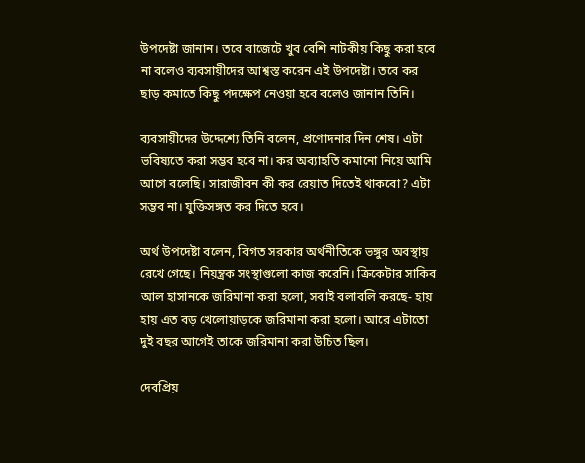উপদেষ্টা জানান। তবে বাজেটে খুব বেশি নাটকীয় কিছু করা হবে না বলেও ব্যবসায়ীদের আশ্বস্ত করেন এই উপদেষ্টা। তবে কর ছাড় কমাতে কিছু পদক্ষেপ নেওয়া হবে বলেও জানান তিনি।

ব্যবসায়ীদের উদ্দেশ্যে তিনি বলেন, প্রণোদনার দিন শেষ। এটা ভবিষ্যতে করা সম্ভব হবে না। কর অব্যাহতি কমানো নিয়ে আমি আগে বলেছি। সারাজীবন কী কর রেয়াত দিতেই থাকবো? এটা সম্ভব না। যুক্তিসঙ্গত কর দিতে হবে।

অর্থ উপদেষ্টা বলেন, বিগত সরকার অর্থনীতিকে ভঙ্গুর অবস্থায় রেখে গেছে। নিয়ন্ত্রক সংস্থাগুলো কাজ করেনি। ক্রিকেটার সাকিব আল হাসানকে জরিমানা করা হলো, সবাই বলাবলি করছে- হায় হায় এত বড় খেলোয়াড়কে জরিমানা করা হলো। আরে এটাতো দুই বছর আগেই তাকে জরিমানা করা উচিত ছিল।

দেবপ্রিয়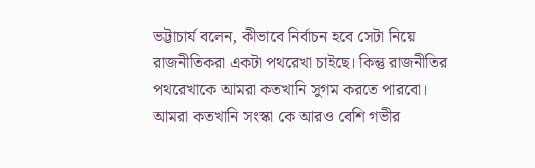ভট্টাচার্য বলেন, কীভাবে নির্বাচন হবে সেটা নিয়ে রাজনীতিকরা একটা পথরেখা চাইছে। কিন্তু রাজনীতির পথরেখাকে আমরা কতখানি সুগম করতে পারবো। আমরা কতখানি সংস্কা কে আরও বেশি গভীর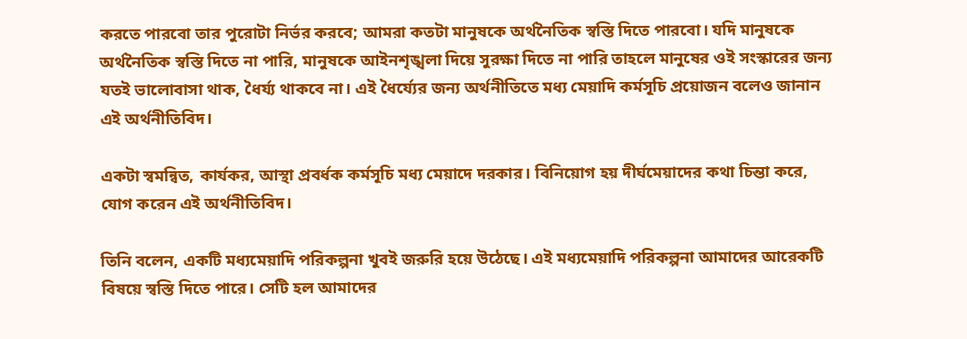করতে পারবো তার পুরোটা নির্ভর করবে; আমরা কতটা মানুষকে অর্থনৈতিক স্বস্তি দিতে পারবো। যদি মানুষকে অর্থনৈতিক স্বস্তি দিতে না পারি, মানুষকে আইনশৃঙ্খলা দিয়ে সুরক্ষা দিতে না পারি তাহলে মানুষের ওই সংস্কারের জন্য যতই ভালোবাসা থাক, ধৈর্য্য থাকবে না। এই ধৈর্য্যের জন্য অর্থনীতিতে মধ্য মেয়াদি কর্মসূচি প্রয়োজন বলেও জানান এই অর্থনীতিবিদ।

একটা স্বমন্বিত, কার্যকর, আস্থা প্রবর্ধক কর্মসূচি মধ্য মেয়াদে দরকার। বিনিয়োগ হয় দীর্ঘমেয়াদের কথা চিন্তা করে, যোগ করেন এই অর্থনীতিবিদ।

তিনি বলেন, একটি মধ্যমেয়াদি পরিকল্পনা খুবই জরুরি হয়ে উঠেছে। এই মধ্যমেয়াদি পরিকল্পনা আমাদের আরেকটি বিষয়ে স্বস্তি দিতে পারে। সেটি হল আমাদের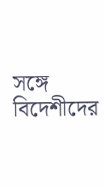সঙ্গে বিদেশীদের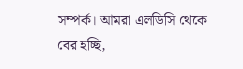সম্পর্ক। আমরা এলডিসি থেকে বের হচ্ছি,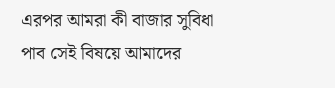এরপর আমরা কী বাজার সুবিধা পাব সেই বিষয়ে আমাদের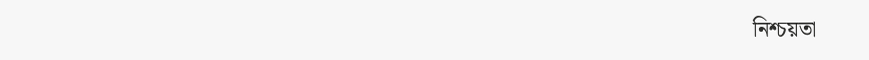নিশ্চয়তা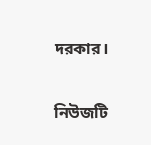দরকার।

নিউজটি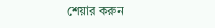শেয়ার করুন